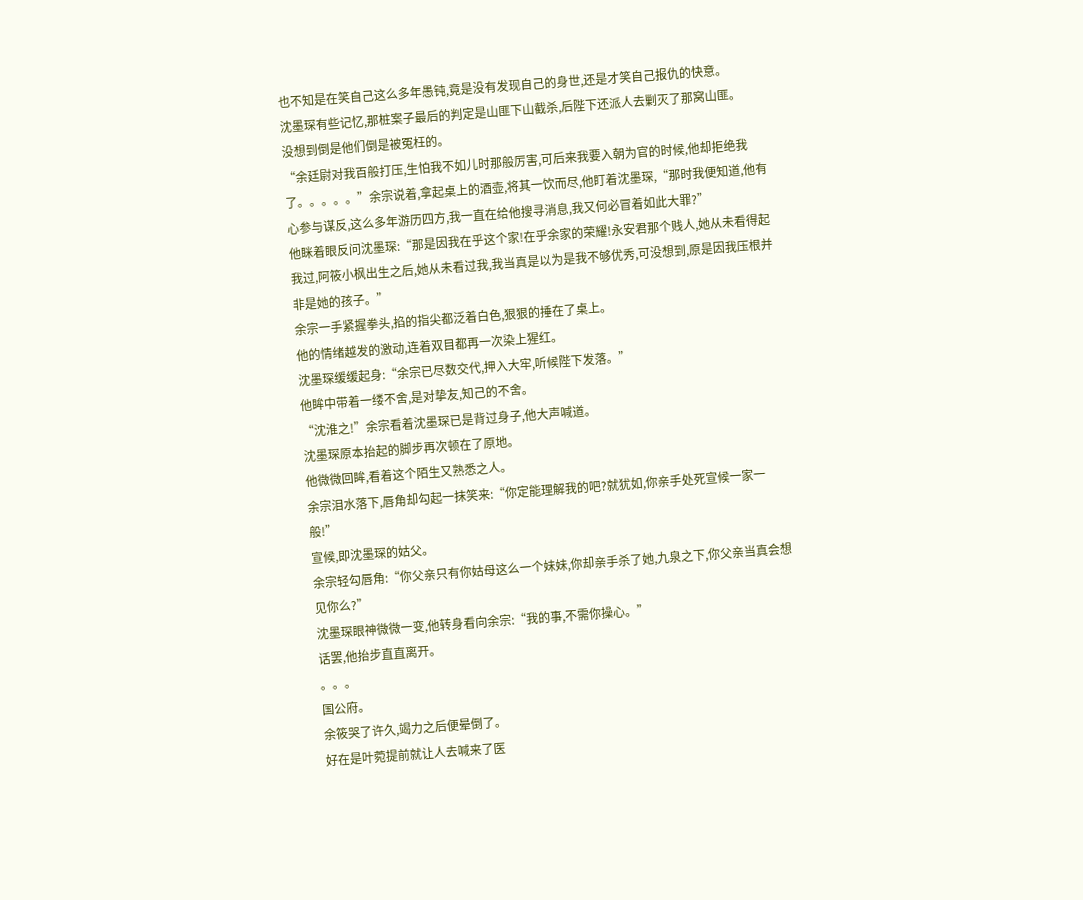也不知是在笑自己这么多年愚钝,竟是没有发现自己的身世,还是才笑自己报仇的快意。
沈墨琛有些记忆,那桩案子最后的判定是山匪下山截杀,后陛下还派人去剿灭了那窝山匪。
没想到倒是他们倒是被冤枉的。
“余廷尉对我百般打压,生怕我不如儿时那般厉害,可后来我要入朝为官的时候,他却拒绝我了。。。。。”余宗说着,拿起桌上的酒壶,将其一饮而尽,他盯着沈墨琛,“那时我便知道,他有心参与谋反,这么多年游历四方,我一直在给他搜寻消息,我又何必冒着如此大罪?”
他眯着眼反问沈墨琛:“那是因我在乎这个家!在乎余家的荣耀!永安君那个贱人,她从未看得起我过,阿筱小枫出生之后,她从未看过我,我当真是以为是我不够优秀,可没想到,原是因我压根并非是她的孩子。”
余宗一手紧握拳头,掐的指尖都泛着白色,狠狠的捶在了桌上。
他的情绪越发的激动,连着双目都再一次染上猩红。
沈墨琛缓缓起身:“余宗已尽数交代,押入大牢,听候陛下发落。”
他眸中带着一缕不舍,是对挚友,知己的不舍。
“沈淮之!”余宗看着沈墨琛已是背过身子,他大声喊道。
沈墨琛原本抬起的脚步再次顿在了原地。
他微微回眸,看着这个陌生又熟悉之人。
余宗泪水落下,唇角却勾起一抹笑来:“你定能理解我的吧?就犹如,你亲手处死宣候一家一般!”
宣候,即沈墨琛的姑父。
余宗轻勾唇角:“你父亲只有你姑母这么一个妹妹,你却亲手杀了她,九泉之下,你父亲当真会想见你么?”
沈墨琛眼神微微一变,他转身看向余宗:“我的事,不需你操心。”
话罢,他抬步直直离开。
。。。
国公府。
余筱哭了许久,竭力之后便晕倒了。
好在是叶菀提前就让人去喊来了医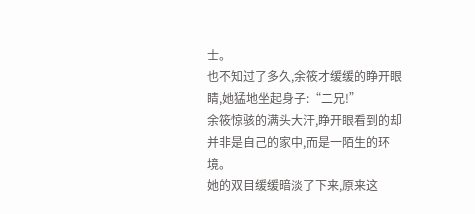士。
也不知过了多久,余筱才缓缓的睁开眼睛,她猛地坐起身子:“二兄!”
余筱惊骇的满头大汗,睁开眼看到的却并非是自己的家中,而是一陌生的环境。
她的双目缓缓暗淡了下来,原来这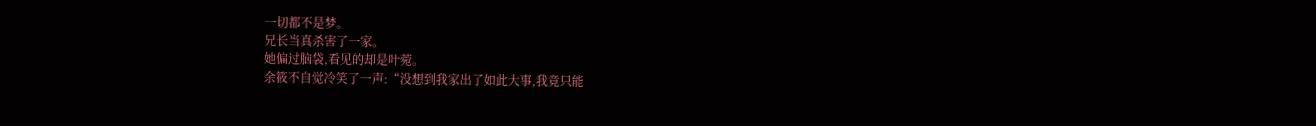一切都不是梦。
兄长当真杀害了一家。
她偏过脑袋,看见的却是叶菀。
余筱不自觉冷笑了一声:“没想到我家出了如此大事,我竟只能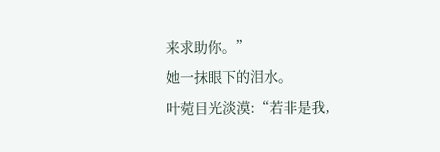来求助你。”
她一抹眼下的泪水。
叶菀目光淡漠:“若非是我,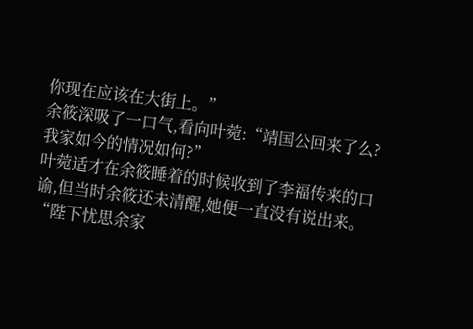你现在应该在大街上。”
余筱深吸了一口气,看向叶菀:“靖国公回来了么?我家如今的情况如何?”
叶菀适才在余筱睡着的时候收到了李福传来的口谕,但当时余筱还未清醒,她便一直没有说出来。
“陛下忧思余家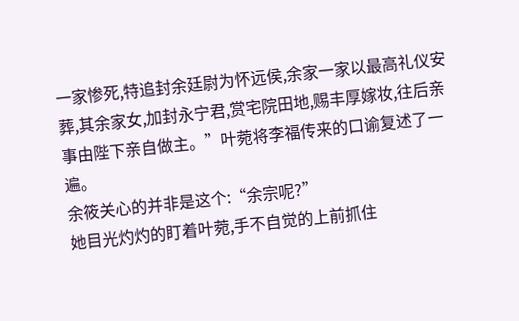一家惨死,特追封余廷尉为怀远侯,余家一家以最高礼仪安葬,其余家女,加封永宁君,赏宅院田地,赐丰厚嫁妆,往后亲事由陛下亲自做主。”叶菀将李福传来的口谕复述了一遍。
余筱关心的并非是这个:“余宗呢?”
她目光灼灼的盯着叶菀,手不自觉的上前抓住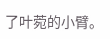了叶菀的小臂。